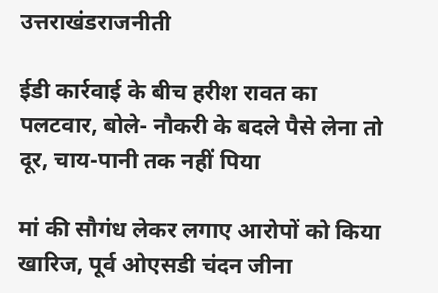उत्तराखंडराजनीती

ईडी कार्रवाई के बीच हरीश रावत का पलटवार, बोले- नौकरी के बदले पैसे लेना तो दूर, चाय-पानी तक नहीं पिया

मां की सौगंध लेकर लगाए आरोपों को किया खारिज, पूर्व ओएसडी चंदन जीना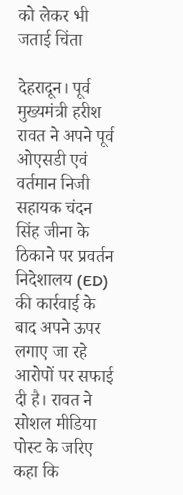को लेकर भी जताई चिंता

देहरादून। पूर्व मुख्यमंत्री हरीश रावत ने अपने पूर्व ओएसडी एवं वर्तमान निजी सहायक चंदन सिंह जीना के ठिकाने पर प्रवर्तन निदेशालय (ED) की कार्रवाई के बाद अपने ऊपर लगाए जा रहे आरोपों पर सफाई दी है। रावत ने सोशल मीडिया पोस्ट के जरिए कहा कि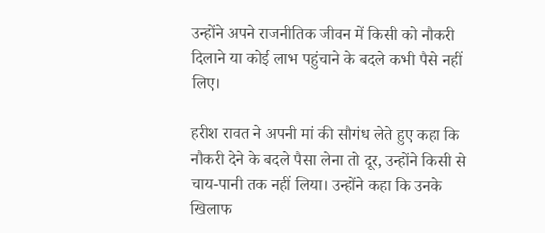उन्होंने अपने राजनीतिक जीवन में किसी को नौकरी दिलाने या कोई लाभ पहुंचाने के बदले कभी पैसे नहीं लिए।

हरीश रावत ने अपनी मां की सौगंध लेते हुए कहा कि नौकरी देने के बदले पैसा लेना तो दूर, उन्होंने किसी से चाय-पानी तक नहीं लिया। उन्होंने कहा कि उनके खिलाफ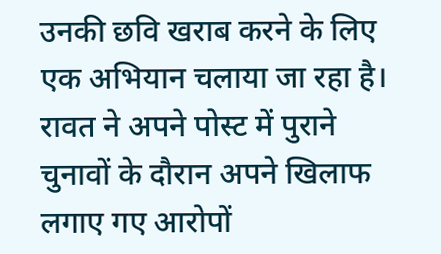उनकी छवि खराब करने के लिए एक अभियान चलाया जा रहा है। रावत ने अपने पोस्ट में पुराने चुनावों के दौरान अपने खिलाफ लगाए गए आरोपों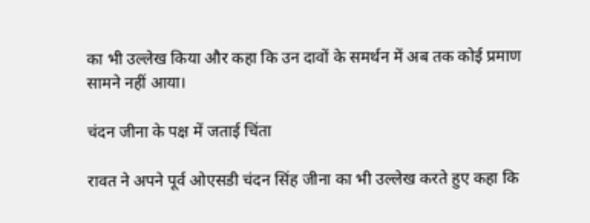का भी उल्लेख किया और कहा कि उन दावों के समर्थन में अब तक कोई प्रमाण सामने नहीं आया।

चंदन जीना के पक्ष में जताई चिंता

रावत ने अपने पूर्व ओएसडी चंदन सिंह जीना का भी उल्लेख करते हुए कहा कि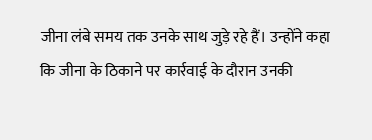जीना लंबे समय तक उनके साथ जुड़े रहे हैं। उन्होंने कहा कि जीना के ठिकाने पर कार्रवाई के दौरान उनकी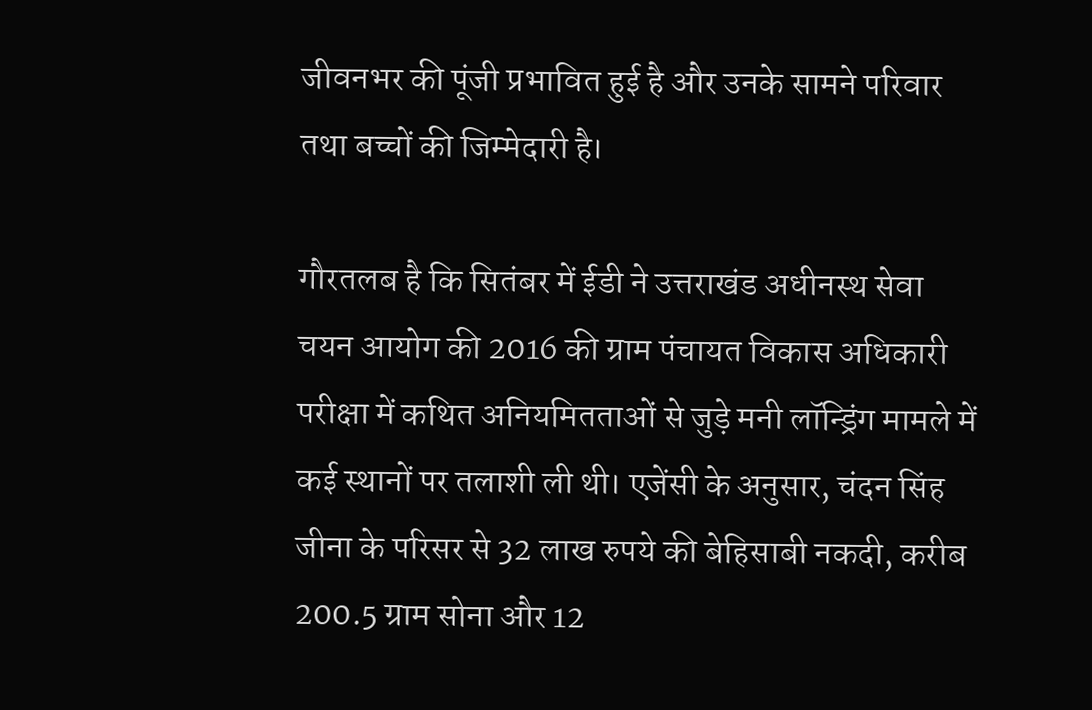जीवनभर की पूंजी प्रभावित हुई है और उनके सामने परिवार तथा बच्चों की जिम्मेदारी है।

गौरतलब है कि सितंबर में ईडी ने उत्तराखंड अधीनस्थ सेवा चयन आयोग की 2016 की ग्राम पंचायत विकास अधिकारी परीक्षा में कथित अनियमितताओं से जुड़े मनी लॉन्ड्रिंग मामले में कई स्थानों पर तलाशी ली थी। एजेंसी के अनुसार, चंदन सिंह जीना के परिसर से 32 लाख रुपये की बेहिसाबी नकदी, करीब 200.5 ग्राम सोना और 12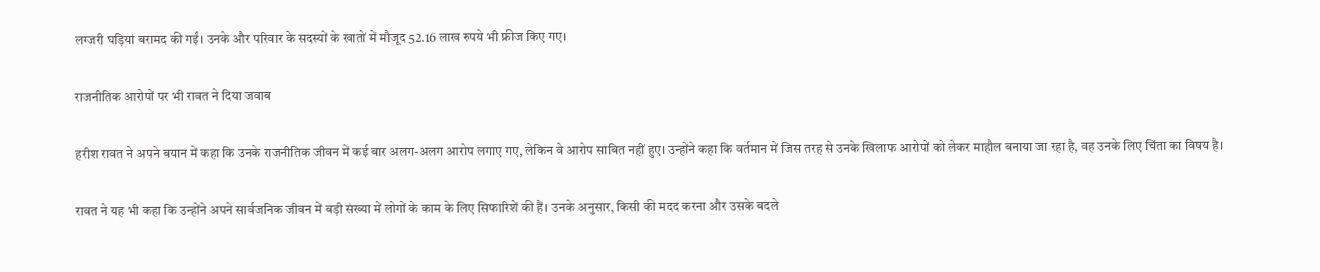लग्जरी घड़ियां बरामद की गईं। उनके और परिवार के सदस्यों के खातों में मौजूद 52.16 लाख रुपये भी फ्रीज किए गए।

राजनीतिक आरोपों पर भी रावत ने दिया जवाब

हरीश रावत ने अपने बयान में कहा कि उनके राजनीतिक जीवन में कई बार अलग-अलग आरोप लगाए गए, लेकिन वे आरोप साबित नहीं हुए। उन्होंने कहा कि वर्तमान में जिस तरह से उनके खिलाफ आरोपों को लेकर माहौल बनाया जा रहा है, वह उनके लिए चिंता का विषय है।

रावत ने यह भी कहा कि उन्होंने अपने सार्वजनिक जीवन में बड़ी संख्या में लोगों के काम के लिए सिफारिशें की हैं। उनके अनुसार, किसी की मदद करना और उसके बदले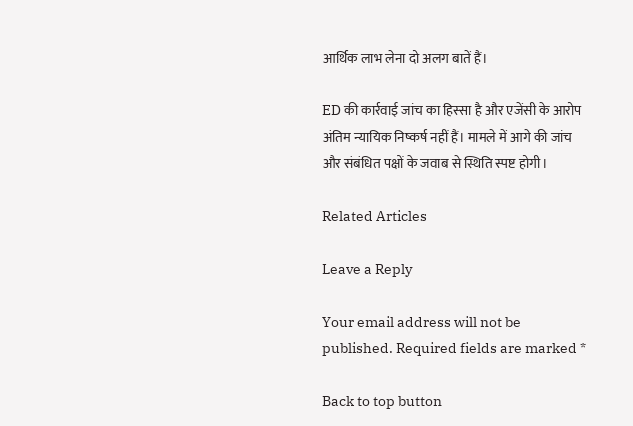आर्थिक लाभ लेना दो अलग बातें हैं।

ED की कार्रवाई जांच का हिस्सा है और एजेंसी के आरोप अंतिम न्यायिक निष्कर्ष नहीं हैं। मामले में आगे की जांच और संबंधित पक्षों के जवाब से स्थिति स्पष्ट होगी।

Related Articles

Leave a Reply

Your email address will not be published. Required fields are marked *

Back to top button